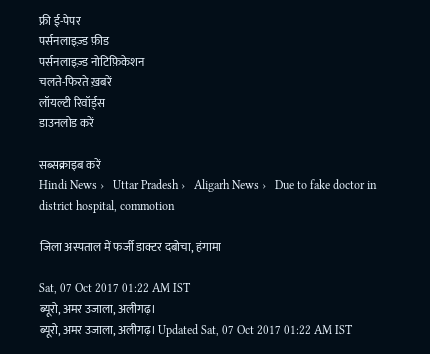फ्री ई-पेपर
पर्सनलाइज़्ड फ़ीड
पर्सनलाइज़्ड नोटिफ़िकेशन
चलते-फिरते ख़बरें
लॉयल्टी रिवॉर्ड्स
डाउनलोड करें

सब्सक्राइब करें
Hindi News ›   Uttar Pradesh ›   Aligarh News ›   Due to fake doctor in district hospital, commotion

जिला अस्पताल में फर्जी डाक्टर दबोचा, हंगामा

Sat, 07 Oct 2017 01:22 AM IST
ब्यूरो, अमर उजाला, अलीगढ़।
ब्यूरो, अमर उजाला, अलीगढ़। Updated Sat, 07 Oct 2017 01:22 AM IST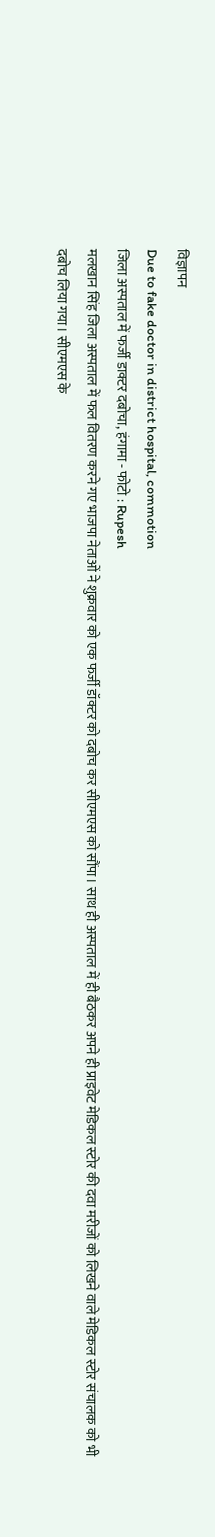विज्ञापन
Due to fake doctor in district hospital, commotion
जिला अस्पताल में फर्जी डाक्टर दबोचा, हंगामा - फोटो : Rupesh
मलखान सिंह जिला अस्पताल में फल वितरण करने गए भाजपा नेताओं ने शुक्रवार को एक फर्जी डॉक्टर को दबोच कर सीएमएस को सौंपा। साथ ही अस्पताल में ही बैठकर अपने ही प्राइवेट मेडिकल स्टोर की दवा मरीजों को लिखने वाले मेडिकल स्टोर संचालक को भी दबोच लिया गया। सीएमएस के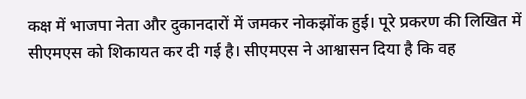कक्ष में भाजपा नेता और दुकानदारों में जमकर नोकझोंक हुई। पूरे प्रकरण की लिखित में सीएमएस को शिकायत कर दी गई है। सीएमएस ने आश्वासन दिया है कि वह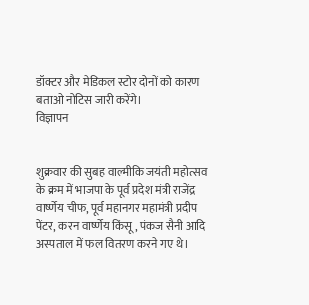डॉक्टर और मेडिकल स्टोर दोनों को कारण बताओ नोटिस जारी करेंगे।
विज्ञापन


शुक्रवार की सुबह वाल्मीकि जयंती महोत्सव के क्रम में भाजपा के पूर्व प्रदेश मंत्री राजेंद्र वार्ष्णेय चीफ, पूर्व महानगर महामंत्री प्रदीप पेंटर, करन वार्ष्णेय किंसू, पंकज सैनी आदि अस्पताल में फल वितरण करने गए थे।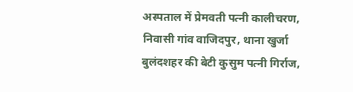अस्पताल में प्रेमवती पत्नी कालीचरण, निवासी गांव वाजिदपुर, थाना खुर्जा बुलंदशहर की बेटी कुसुम पत्नी गिर्राज,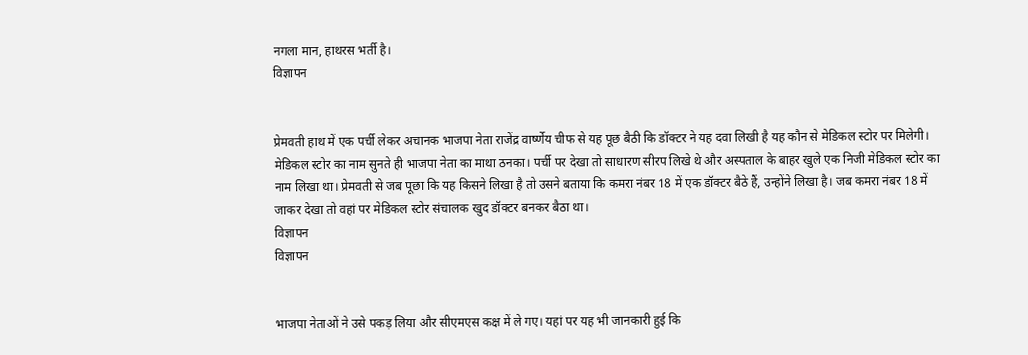नगला मान, हाथरस भर्ती है।
विज्ञापन


प्रेमवती हाथ में एक पर्ची लेकर अचानक भाजपा नेता राजेंद्र वार्ष्णेय चीफ से यह पूछ बैठी कि डॉक्टर ने यह दवा लिखी है यह कौन से मेडिकल स्टोर पर मिलेगी। मेडिकल स्टोर का नाम सुनते ही भाजपा नेता का माथा ठनका। पर्ची पर देखा तो साधारण सीरप लिखे थे और अस्पताल के बाहर खुले एक निजी मेडिकल स्टोर का नाम लिखा था। प्रेमवती से जब पूछा कि यह किसने लिखा है तो उसने बताया कि कमरा नंबर 18 में एक डॉक्टर बैठे हैं, उन्होंने लिखा है। जब कमरा नंबर 18 में जाकर देखा तो वहां पर मेडिकल स्टोर संचालक खुद डॉक्टर बनकर बैठा था।
विज्ञापन
विज्ञापन


भाजपा नेताओं ने उसे पकड़ लिया और सीएमएस कक्ष में ले गए। यहां पर यह भी जानकारी हुई कि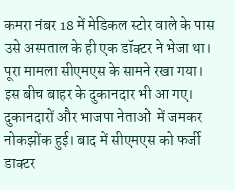कमरा नंबर 18 में मेडिकल स्टोर वाले के पास उसे अस्पताल के ही एक डॉक्टर ने भेजा था। पूरा मामला सीएमएस के सामने रखा गया। इस बीच बाहर के दुकानदार भी आ गए। दुकानदारों और भाजपा नेताओं  में जमकर नोकझोंक हुई। बाद में सीएमएस को फर्जी डाक्टर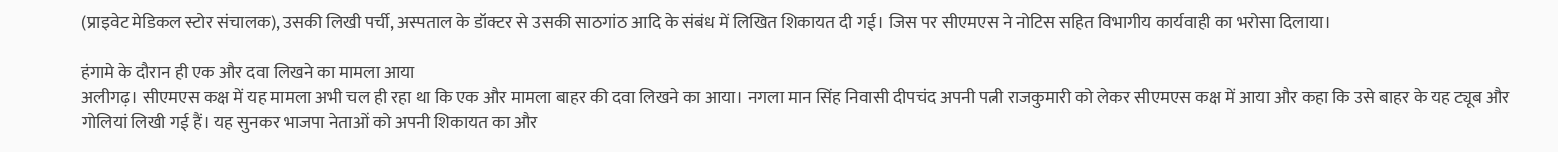(प्राइवेट मेडिकल स्टोर संचालक), उसकी लिखी पर्ची, अस्पताल के डॉक्टर से उसकी साठगांठ आदि के संबंध में लिखित शिकायत दी गई। जिस पर सीएमएस ने नोटिस सहित विभागीय कार्यवाही का भरोसा दिलाया।

हंगामे के दौरान ही एक और दवा लिखने का मामला आया
अलीगढ़। सीएमएस कक्ष में यह मामला अभी चल ही रहा था कि एक और मामला बाहर की दवा लिखने का आया। नगला मान सिंह निवासी दीपचंद अपनी पत्नी राजकुमारी को लेकर सीएमएस कक्ष में आया और कहा कि उसे बाहर के यह ट्यूब और गोलियां लिखी गई हैं। यह सुनकर भाजपा नेताओं को अपनी शिकायत का और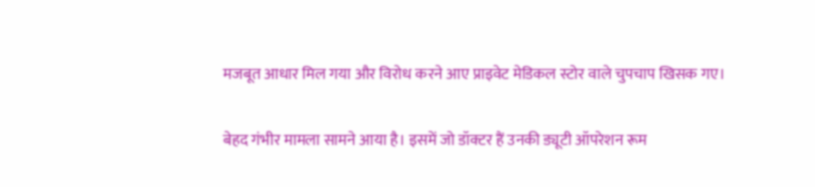मजबूत आधार मिल गया और विरोध करने आए प्राइवेट मेडिकल स्टोर वाले चुपचाप खिसक गए।


बेहद गंभीर मामला सामने आया है। इसमें जो डॉक्टर हैं उनकी ड्यूटी ऑपरेशन रूम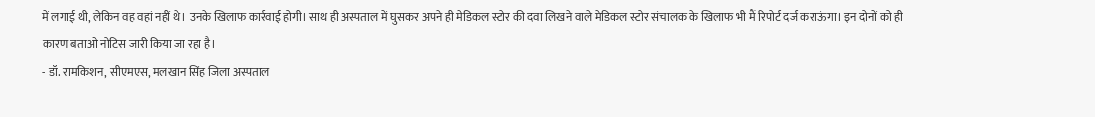में लगाई थी, लेकिन वह वहां नहीं थे। उनके खिलाफ कार्रवाई होगी। साथ ही अस्पताल में घुसकर अपने ही मेडिकल स्टोर की दवा लिखने वाले मेडिकल स्टोर संचालक के खिलाफ भी मैं रिपोर्ट दर्ज कराऊंगा। इन दोनों को ही कारण बताओ नोटिस जारी किया जा रहा है।
- डॉ. रामकिशन, सीएमएस, मलखान सिंह जिला अस्पताल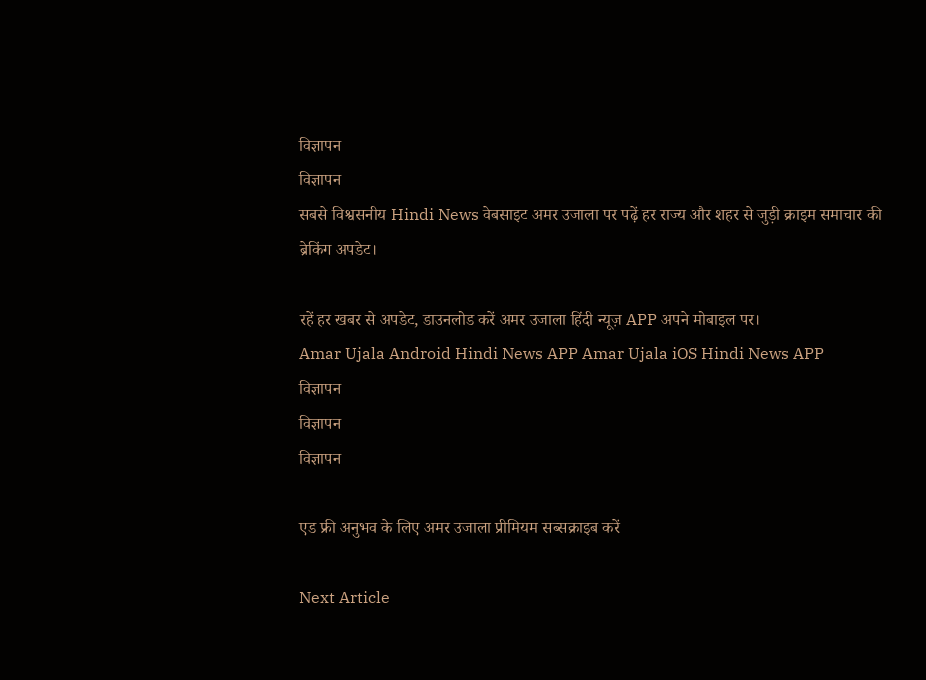विज्ञापन
विज्ञापन
सबसे विश्वसनीय Hindi News वेबसाइट अमर उजाला पर पढ़ें हर राज्य और शहर से जुड़ी क्राइम समाचार की
ब्रेकिंग अपडेट।

रहें हर खबर से अपडेट, डाउनलोड करें अमर उजाला हिंदी न्यूज़ APP अपने मोबाइल पर।
Amar Ujala Android Hindi News APP Amar Ujala iOS Hindi News APP
विज्ञापन
विज्ञापन
विज्ञापन

एड फ्री अनुभव के लिए अमर उजाला प्रीमियम सब्सक्राइब करें

Next Article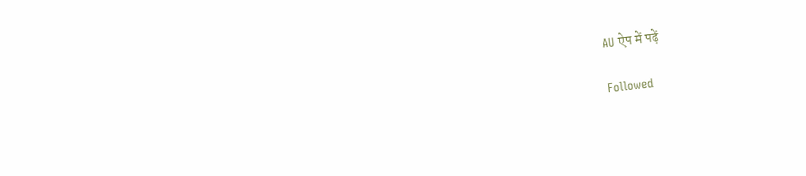AU ऐप में पढ़ें

Followed